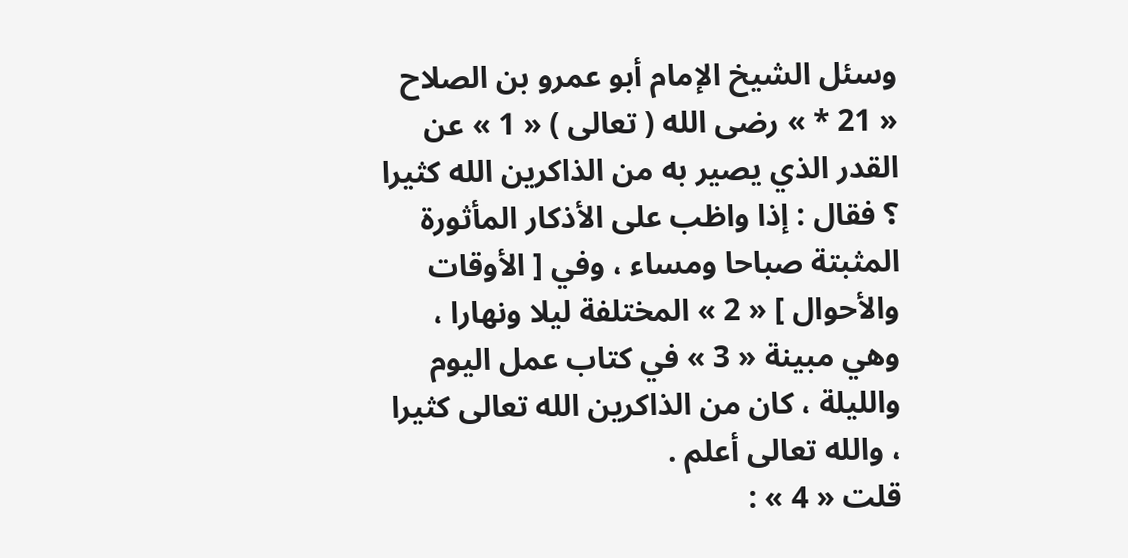وسئل الشيخ الإمام أبو عمرو بن الصلاح « 21 * » رضى الله ( تعالى ) « 1 » عن القدر الذي يصير به من الذاكرين الله كثيرا ؟ فقال : إذا واظب على الأذكار المأثورة المثبتة صباحا ومساء ، وفي [ الأوقات والأحوال ] « 2 » المختلفة ليلا ونهارا ، وهي مبينة « 3 » في كتاب عمل اليوم والليلة ، كان من الذاكرين الله تعالى كثيرا ، والله تعالى أعلم .
قلت « 4 » :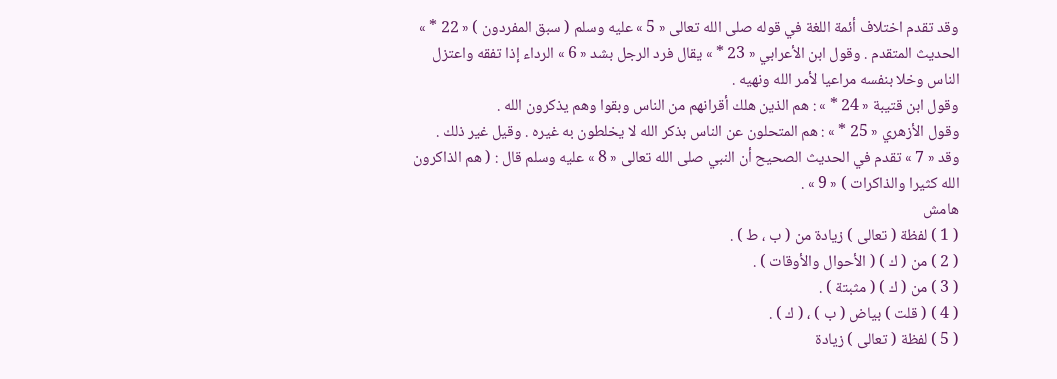وقد تقدم اختلاف أئمة اللغة في قوله صلى الله تعالى « 5 » عليه وسلم ( سبق المفردون ) « 22 * » الحديث المتقدم . وقول ابن الأعرابي « 23 * » يقال فرد الرجل بشد « 6 » الرداء إذا تفقه واعتزل الناس وخلا بنفسه مراعيا لأمر الله ونهيه .
وقول ابن قتيبة « 24 * » : هم الذين هلك أقرانهم من الناس وبقوا وهم يذكرون الله .
وقول الأزهري « 25 * » : هم المتحلون عن الناس بذكر الله لا يخلطون به غيره . وقيل غير ذلك .
وقد « 7 » تقدم في الحديث الصحيح أن النبي صلى الله تعالى « 8 » عليه وسلم قال : ( هم الذاكرون الله كثيرا والذاكرات ) « 9 » .
هامش
( 1 ) لفظة ( تعالى ) زيادة من ( ب ، ط ) .
( 2 ) من ( ك ) ( الأحوال والأوقات ) .
( 3 ) من ( ك ) ( مثبتة ) .
( 4 ) ( قلت ) بياض ( ب ) ، ( ك ) .
( 5 ) لفظة ( تعالى ) زيادة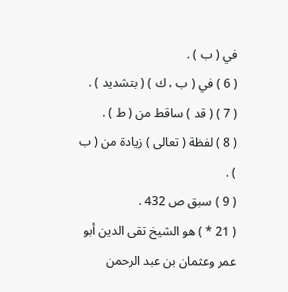في ( ب ) .
( 6 ) في ( ب ، ك ) ( بتشديد ) .
( 7 ) ( قد ) ساقط من ( ط ) .
( 8 ) لفظة ( تعالى ) زيادة من ( ب ) .
( 9 ) سبق ص 432 .
( 21 * ) هو الشيخ تقى الدين أبو عمر وعثمان بن عبد الرحمن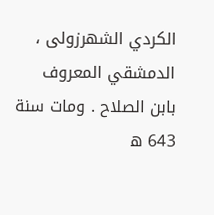الكردي الشهرزولى ، الدمشقي المعروف بابن الصلاح . ومات سنة 643 ه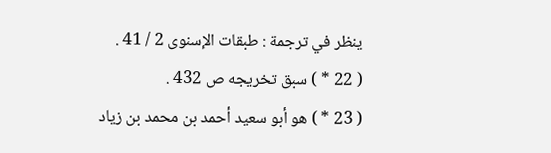ينظر في ترجمة : طبقات الإسنوى 2 / 41 .
( 22 * ) سبق تخريجه ص 432 .
( 23 * ) هو أبو سعيد أحمد بن محمد بن زياد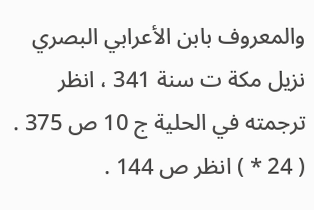والمعروف بابن الأعرابي البصري نزيل مكة ت سنة 341 ، انظر ترجمته في الحلية ج 10 ص 375 .
( 24 * ) انظر ص 144 .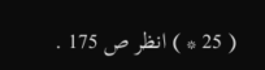( 25 * ) انظر ص 175 .